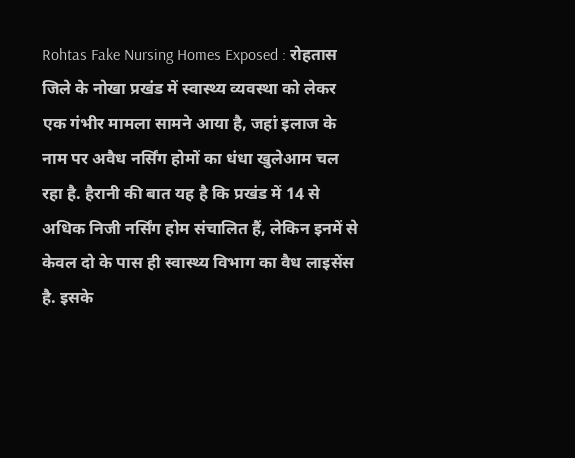Rohtas Fake Nursing Homes Exposed : रोहतास जिले के नोखा प्रखंड में स्वास्थ्य व्यवस्था को लेकर एक गंभीर मामला सामने आया है, जहां इलाज के नाम पर अवैध नर्सिंग होमों का धंधा खुलेआम चल रहा है. हैरानी की बात यह है कि प्रखंड में 14 से अधिक निजी नर्सिंग होम संचालित हैं, लेकिन इनमें से केवल दो के पास ही स्वास्थ्य विभाग का वैध लाइसेंस है. इसके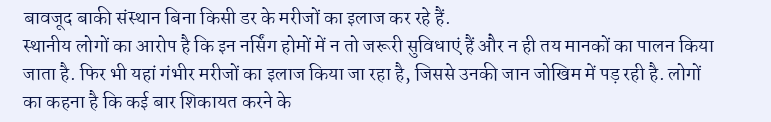बावजूद बाकी संस्थान बिना किसी डर के मरीजों का इलाज कर रहे हैं.
स्थानीय लोगों का आरोप है कि इन नर्सिंग होमों में न तो जरूरी सुविधाएं हैं और न ही तय मानकों का पालन किया जाता है. फिर भी यहां गंभीर मरीजों का इलाज किया जा रहा है, जिससे उनकी जान जोखिम में पड़ रही है. लोगों का कहना है कि कई बार शिकायत करने के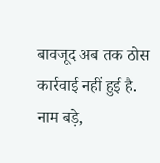बावजूद अब तक ठोस कार्रवाई नहीं हुई है.
नाम बड़े,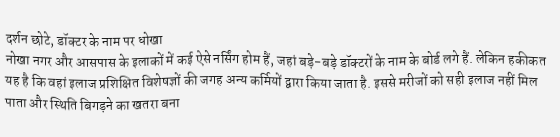दर्शन छोटे, डॉक्टर के नाम पर धोखा
नोखा नगर और आसपास के इलाकों में कई ऐसे नर्सिंग होम हैं, जहां बड़े-बड़े डॉक्टरों के नाम के बोर्ड लगे हैं. लेकिन हकीकत यह है कि वहां इलाज प्रशिक्षित विशेषज्ञों की जगह अन्य कर्मियों द्वारा किया जाता है. इससे मरीजों को सही इलाज नहीं मिल पाता और स्थिति बिगड़ने का खतरा बना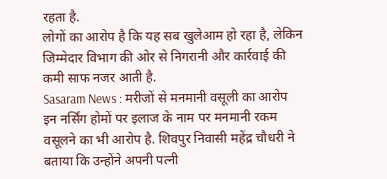रहता है.
लोगों का आरोप है कि यह सब खुलेआम हो रहा है, लेकिन जिम्मेदार विभाग की ओर से निगरानी और कार्रवाई की कमी साफ नजर आती है.
Sasaram News : मरीजों से मनमानी वसूली का आरोप
इन नर्सिंग होमों पर इलाज के नाम पर मनमानी रकम वसूलने का भी आरोप है. शिवपुर निवासी महेंद्र चौधरी ने बताया कि उन्होंने अपनी पत्नी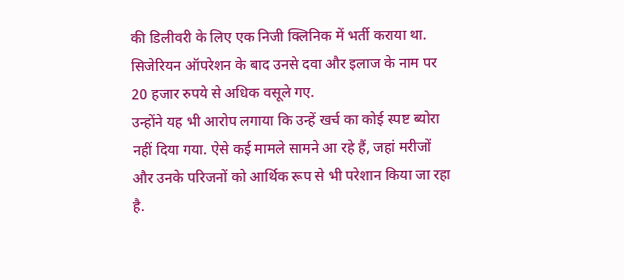की डिलीवरी के लिए एक निजी क्लिनिक में भर्ती कराया था. सिजेरियन ऑपरेशन के बाद उनसे दवा और इलाज के नाम पर 20 हजार रुपये से अधिक वसूले गए.
उन्होंने यह भी आरोप लगाया कि उन्हें खर्च का कोई स्पष्ट ब्योरा नहीं दिया गया. ऐसे कई मामले सामने आ रहे हैं, जहां मरीजों और उनके परिजनों को आर्थिक रूप से भी परेशान किया जा रहा है.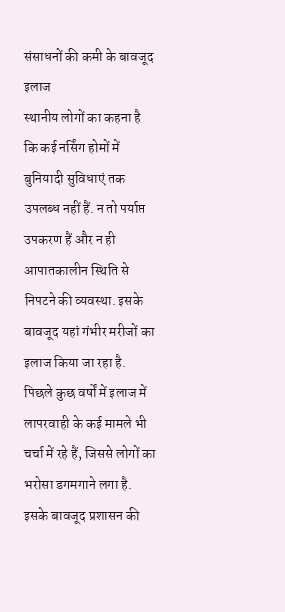संसाधनों की कमी के बावजूद इलाज
स्थानीय लोगों का कहना है कि कई नर्सिंग होमों में बुनियादी सुविधाएं तक उपलब्ध नहीं हैं. न तो पर्याप्त उपकरण हैं और न ही आपातकालीन स्थिति से निपटने की व्यवस्था. इसके बावजूद यहां गंभीर मरीजों का इलाज किया जा रहा है.
पिछले कुछ वर्षों में इलाज में लापरवाही के कई मामले भी चर्चा में रहे हैं, जिससे लोगों का भरोसा डगमगाने लगा है. इसके बावजूद प्रशासन की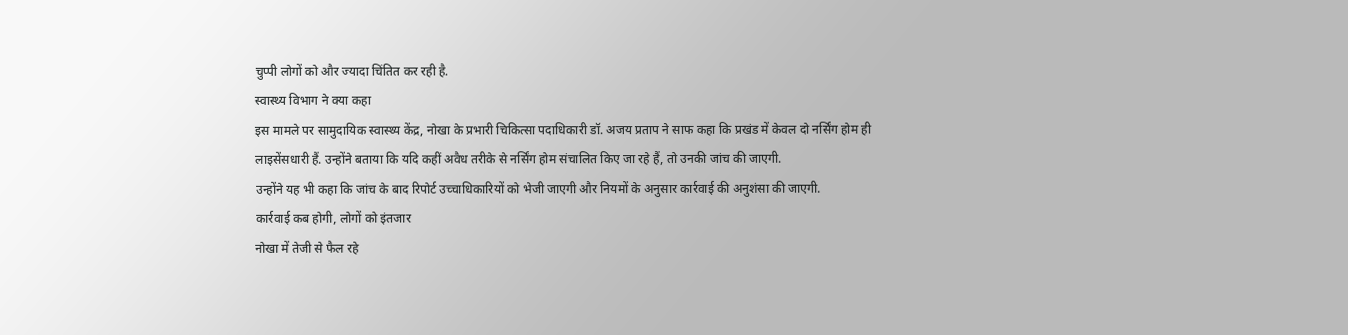चुप्पी लोगों को और ज्यादा चिंतित कर रही है.
स्वास्थ्य विभाग ने क्या कहा
इस मामले पर सामुदायिक स्वास्थ्य केंद्र, नोखा के प्रभारी चिकित्सा पदाधिकारी डॉ. अजय प्रताप ने साफ कहा कि प्रखंड में केवल दो नर्सिंग होम ही लाइसेंसधारी हैं. उन्होंने बताया कि यदि कहीं अवैध तरीके से नर्सिंग होम संचालित किए जा रहे हैं, तो उनकी जांच की जाएगी.
उन्होंने यह भी कहा कि जांच के बाद रिपोर्ट उच्चाधिकारियों को भेजी जाएगी और नियमों के अनुसार कार्रवाई की अनुशंसा की जाएगी.
कार्रवाई कब होगी, लोगों को इंतजार
नोखा में तेजी से फैल रहे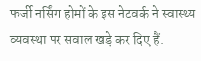फर्जी नर्सिंग होमों के इस नेटवर्क ने स्वास्थ्य व्यवस्था पर सवाल खड़े कर दिए हैं.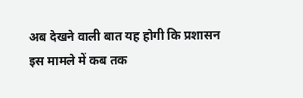अब देखने वाली बात यह होगी कि प्रशासन इस मामले में कब तक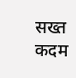सख्त कदम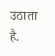उठाता है.